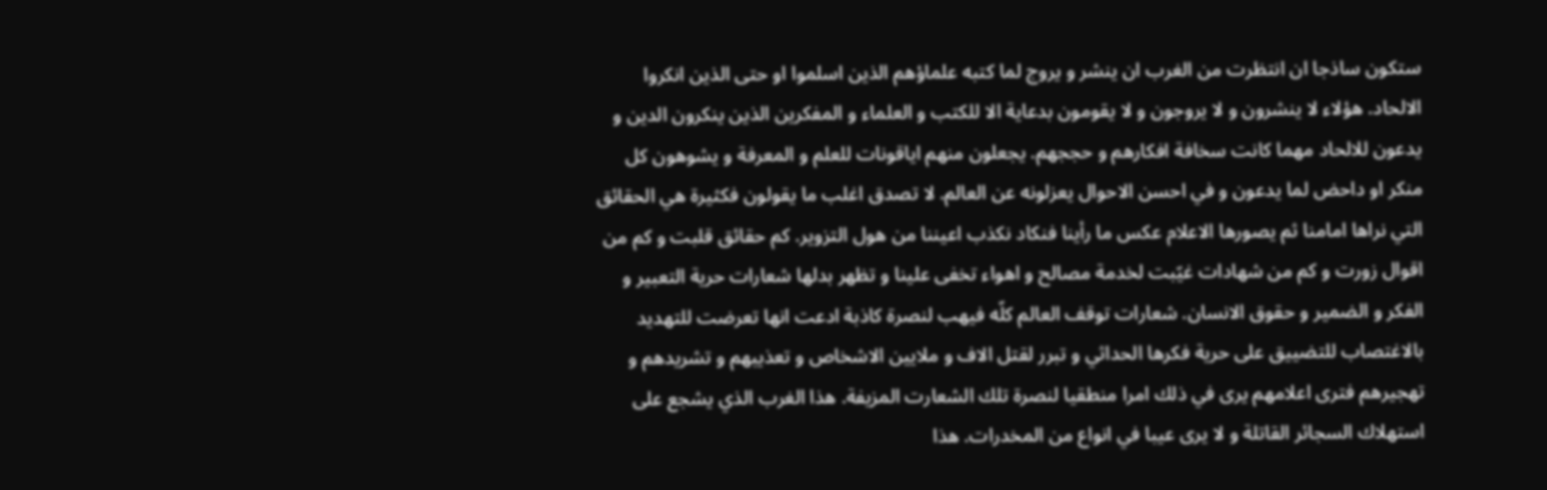ستكون ساذجا ان انتظرت من الغرب ان ينشر و يروج لما كتبه علماؤهم الذين اسلموا او حتى الذين انكروا الالحاد. هؤلاء لا ينشرون و لا يروجون و لا يقومون بدعاية الا للكتب و العلماء و المفكرين الذين ينكرون الدين و يدعون للالحاد مهما كانت سخافة افكارهم و حججهم. يجعلون منهم اياقونات للعلم و المعرفة و يشوهون كل منكر او داحض لما يدعون و في احسن الاحوال يعزلونه عن العالم. لا تصدق اغلب ما يقولون فكثيرة هي الحقائق التي نراها امامنا ثم يصورها الاعلام عكس ما رأينا فنكاد نكذب اعيننا من هول التزوير. كم حقائق قلبت و كم من اقوال زورت و كم من شهادات غيّبت لخدمة مصالح و اهواء تخفى علينا و تظهر بدلها شعارات حرية التعبير و الفكر و الضمير و حقوق الانسان. شعارات توقف العالم كلّه فيهب لنصرة كاذبة ادعت انها تعرضت للتهديد بالاغتصاب للتضييق على حرية فكرها الحداثي و تبرر لقتل الاف و ملايين الاشخاص و تعذيبهم و تشريدهم و تهجيرهم فترى اعلامهم يرى في ذلك امرا منطقيا لنصرة تلك الشعارت المزيفة. هذا الغرب الذي يشجع على استهلاك السجائر القاتلة و لا يرى عيبا في انواع من المخدرات. هذا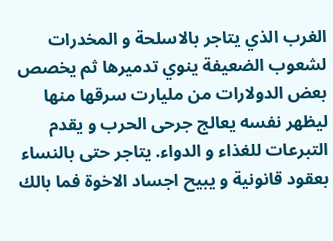الغرب الذي يتاجر بالاسلحة و المخدرات لشعوب الضعيفة ينوي تدميرها ثم يخصص بعض الدولارات من مليارت سرقها منها ليظهر نفسه يعالج جرحى الحرب و يقدم التبرعات للغذاء و الدواء. يتاجر حتى بالنساء بعقود قانونية و يبيح اجساد الاخوة فما بالك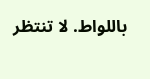باللواط. لا تنتظر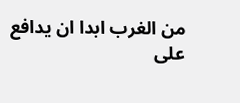من الغرب ابدا ان يدافع على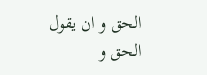الحق و ان يقول الحق و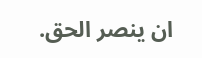ان ينصر الحق.